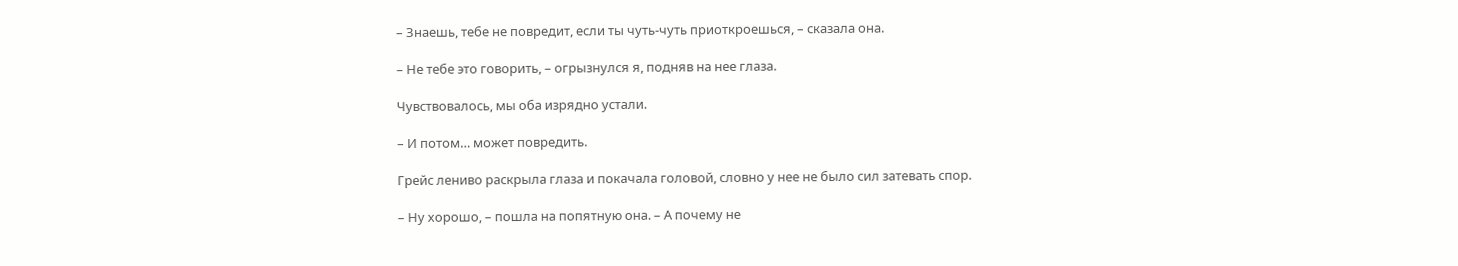– Знаешь, тебе не повредит, если ты чуть-чуть приоткроешься, – сказала она.

– Не тебе это говорить, – огрызнулся я, подняв на нее глаза.

Чувствовалось, мы оба изрядно устали.

– И потом… может повредить.

Грейс лениво раскрыла глаза и покачала головой, словно у нее не было сил затевать спор.

– Ну хорошо, – пошла на попятную она. – А почему не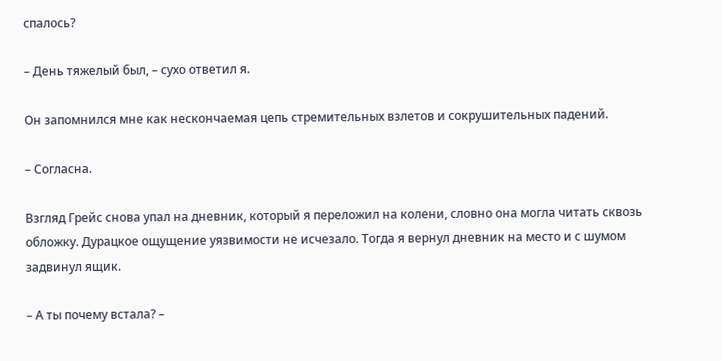спалось?

– День тяжелый был, – сухо ответил я.

Он запомнился мне как нескончаемая цепь стремительных взлетов и сокрушительных падений.

– Согласна.

Взгляд Грейс снова упал на дневник, который я переложил на колени, словно она могла читать сквозь обложку. Дурацкое ощущение уязвимости не исчезало. Тогда я вернул дневник на место и с шумом задвинул ящик.

– А ты почему встала? –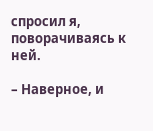спросил я, поворачиваясь к ней.

– Наверное, и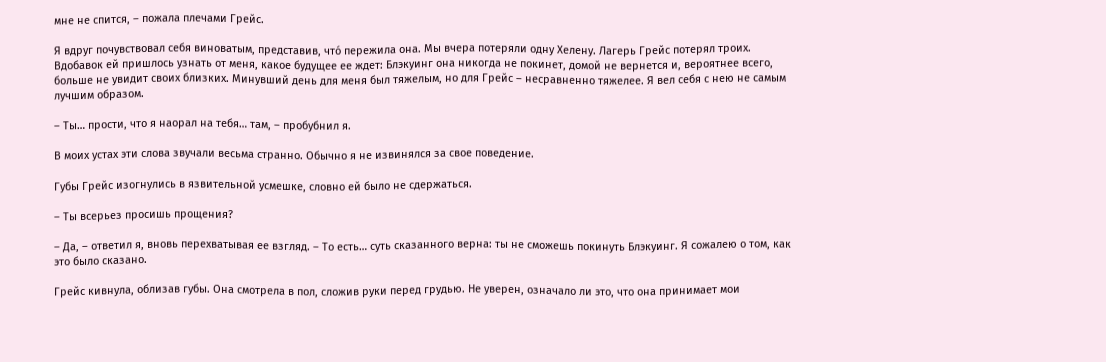мне не спится, – пожала плечами Грейс.

Я вдруг почувствовал себя виноватым, представив, чтó пережила она. Мы вчера потеряли одну Хелену. Лагерь Грейс потерял троих. Вдобавок ей пришлось узнать от меня, какое будущее ее ждет: Блэкуинг она никогда не покинет, домой не вернется и, вероятнее всего, больше не увидит своих близких. Минувший день для меня был тяжелым, но для Грейс – несравненно тяжелее. Я вел себя с нею не самым лучшим образом.

– Ты… прости, что я наорал на тебя… там, – пробубнил я.

В моих устах эти слова звучали весьма странно. Обычно я не извинялся за свое поведение.

Губы Грейс изогнулись в язвительной усмешке, словно ей было не сдержаться.

– Ты всерьез просишь прощения?

– Да, – ответил я, вновь перехватывая ее взгляд. – То есть… суть сказанного верна: ты не сможешь покинуть Блэкуинг. Я сожалею о том, как это было сказано.

Грейс кивнула, облизав губы. Она смотрела в пол, сложив руки перед грудью. Не уверен, означало ли это, что она принимает мои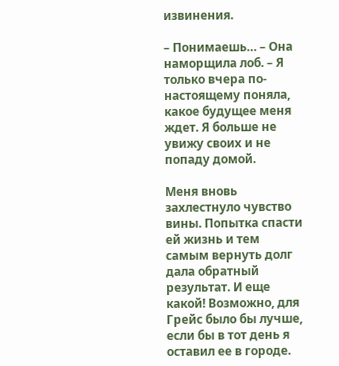извинения.

– Понимаешь… – Она наморщила лоб. – Я только вчера по-настоящему поняла, какое будущее меня ждет. Я больше не увижу своих и не попаду домой.

Меня вновь захлестнуло чувство вины. Попытка спасти ей жизнь и тем самым вернуть долг дала обратный результат. И еще какой! Возможно, для Грейс было бы лучше, если бы в тот день я оставил ее в городе.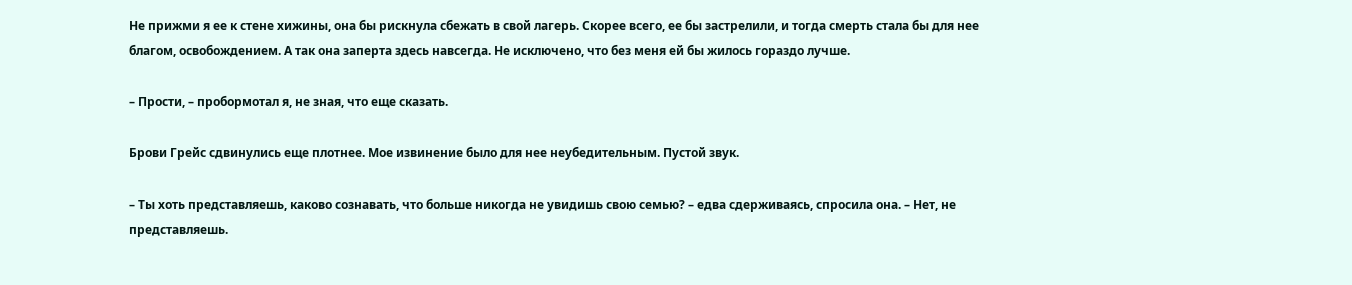Не прижми я ее к стене хижины, она бы рискнула сбежать в свой лагерь. Скорее всего, ее бы застрелили, и тогда смерть стала бы для нее благом, освобождением. А так она заперта здесь навсегда. Не исключено, что без меня ей бы жилось гораздо лучше.

– Прости, – пробормотал я, не зная, что еще сказать.

Брови Грейс сдвинулись еще плотнее. Мое извинение было для нее неубедительным. Пустой звук.

– Ты хоть представляешь, каково сознавать, что больше никогда не увидишь свою семью? – едва сдерживаясь, спросила она. – Нет, не представляешь.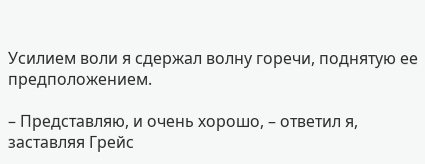Усилием воли я сдержал волну горечи, поднятую ее предположением.

– Представляю, и очень хорошо, – ответил я, заставляя Грейс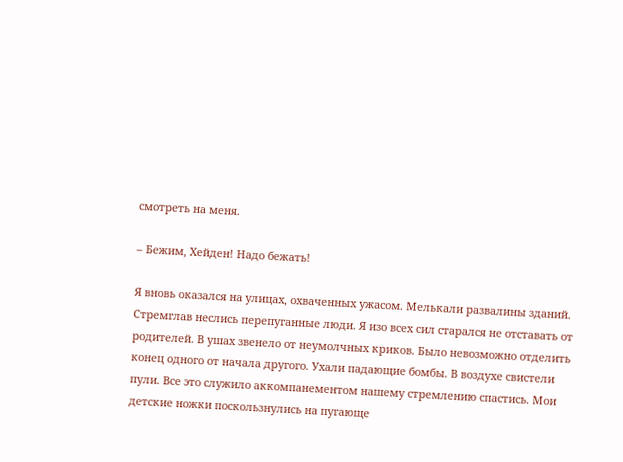смотреть на меня.

– Бежим, Хейден! Надо бежать!

Я вновь оказался на улицах, охваченных ужасом. Мелькали развалины зданий. Стремглав неслись перепуганные люди. Я изо всех сил старался не отставать от родителей. В ушах звенело от неумолчных криков. Было невозможно отделить конец одного от начала другого. Ухали падающие бомбы. В воздухе свистели пули. Все это служило аккомпанементом нашему стремлению спастись. Мои детские ножки поскользнулись на пугающе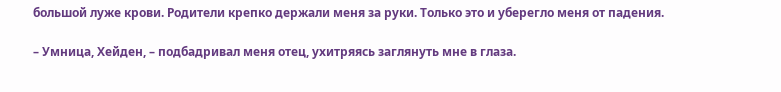большой луже крови. Родители крепко держали меня за руки. Только это и уберегло меня от падения.

– Умница, Хейден, – подбадривал меня отец, ухитряясь заглянуть мне в глаза.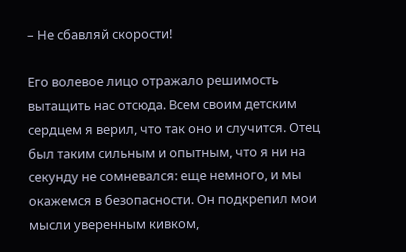– Не сбавляй скорости!

Его волевое лицо отражало решимость вытащить нас отсюда. Всем своим детским сердцем я верил, что так оно и случится. Отец был таким сильным и опытным, что я ни на секунду не сомневался: еще немного, и мы окажемся в безопасности. Он подкрепил мои мысли уверенным кивком,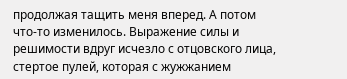продолжая тащить меня вперед. А потом что-то изменилось. Выражение силы и решимости вдруг исчезло с отцовского лица, стертое пулей, которая с жужжанием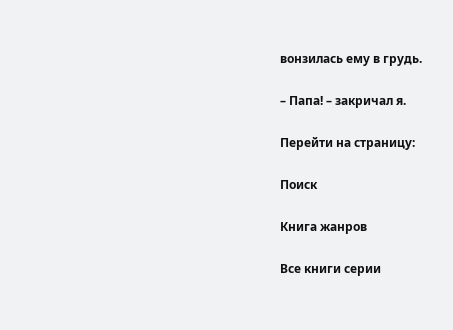вонзилась ему в грудь.

– Папа! – закричал я.

Перейти на страницу:

Поиск

Книга жанров

Все книги серии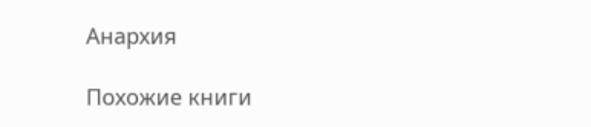Анархия

Похожие книги